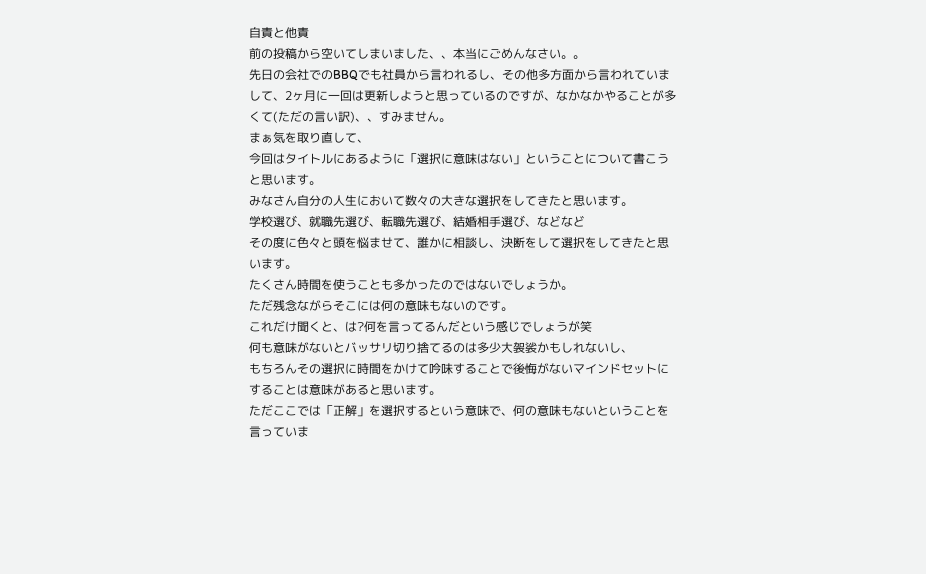自責と他責
前の投稿から空いてしまいました、、本当にごめんなさい。。
先日の会社でのBBQでも社員から言われるし、その他多方面から言われていまして、2ヶ月に一回は更新しようと思っているのですが、なかなかやることが多くて(ただの言い訳)、、すみません。
まぁ気を取り直して、
今回はタイトルにあるように「選択に意味はない」ということについて書こうと思います。
みなさん自分の人生において数々の大きな選択をしてきたと思います。
学校選び、就職先選び、転職先選び、結婚相手選び、などなど
その度に色々と頭を悩ませて、誰かに相談し、決断をして選択をしてきたと思います。
たくさん時間を使うことも多かったのではないでしょうか。
ただ残念ながらそこには何の意味もないのです。
これだけ聞くと、は?何を言ってるんだという感じでしょうが笑
何も意味がないとバッサリ切り捨てるのは多少大袈裟かもしれないし、
もちろんその選択に時間をかけて吟味することで後悔がないマインドセットにすることは意味があると思います。
ただここでは「正解」を選択するという意味で、何の意味もないということを言っていま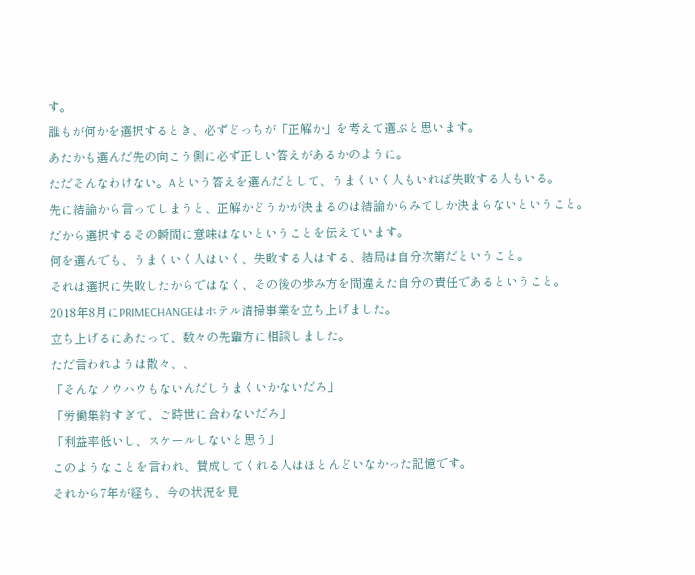す。
誰もが何かを選択するとき、必ずどっちが「正解か」を考えて選ぶと思います。
あたかも選んだ先の向こう側に必ず正しい答えがあるかのように。
ただそんなわけない。Aという答えを選んだとして、うまくいく人もいれば失敗する人もいる。
先に結論から言ってしまうと、正解かどうかが決まるのは結論からみてしか決まらないということ。
だから選択するその瞬間に意味はないということを伝えています。
何を選んでも、うまくいく人はいく、失敗する人はする、結局は自分次第だということ。
それは選択に失敗したからではなく、その後の歩み方を間違えた自分の責任であるということ。
2018年8月にPRIMECHANGEはホテル清掃事業を立ち上げました。
立ち上げるにあたって、数々の先輩方に相談しました。
ただ言われようは散々、、
「そんなノウハウもないんだしうまくいかないだろ」
「労働集約すぎて、ご時世に合わないだろ」
「利益率低いし、スケールしないと思う」
このようなことを言われ、賛成してくれる人はほとんどいなかった記憶です。
それから7年が経ち、今の状況を見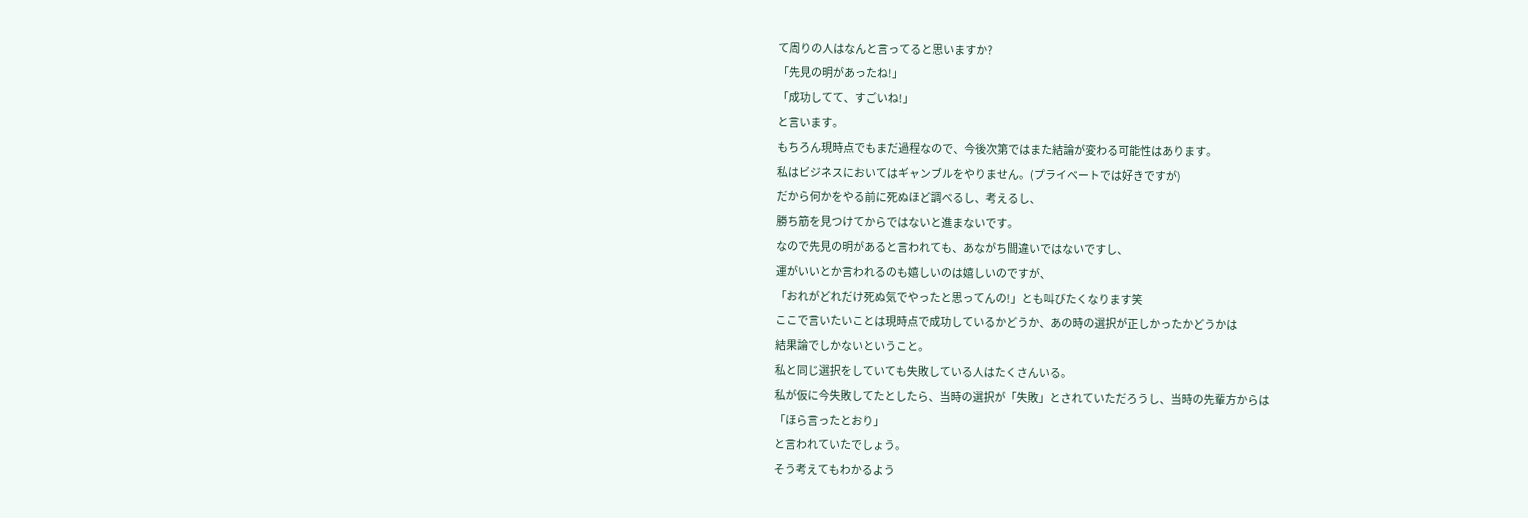て周りの人はなんと言ってると思いますか?
「先見の明があったね!」
「成功してて、すごいね!」
と言います。
もちろん現時点でもまだ過程なので、今後次第ではまた結論が変わる可能性はあります。
私はビジネスにおいてはギャンブルをやりません。(プライベートでは好きですが)
だから何かをやる前に死ぬほど調べるし、考えるし、
勝ち筋を見つけてからではないと進まないです。
なので先見の明があると言われても、あながち間違いではないですし、
運がいいとか言われるのも嬉しいのは嬉しいのですが、
「おれがどれだけ死ぬ気でやったと思ってんの!」とも叫びたくなります笑
ここで言いたいことは現時点で成功しているかどうか、あの時の選択が正しかったかどうかは
結果論でしかないということ。
私と同じ選択をしていても失敗している人はたくさんいる。
私が仮に今失敗してたとしたら、当時の選択が「失敗」とされていただろうし、当時の先輩方からは
「ほら言ったとおり」
と言われていたでしょう。
そう考えてもわかるよう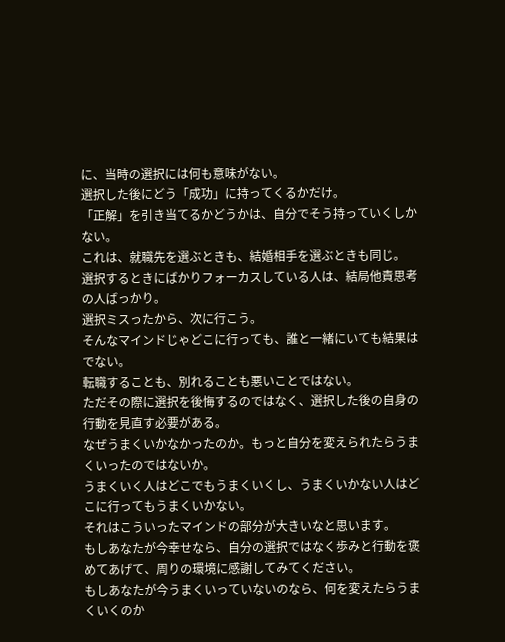に、当時の選択には何も意味がない。
選択した後にどう「成功」に持ってくるかだけ。
「正解」を引き当てるかどうかは、自分でそう持っていくしかない。
これは、就職先を選ぶときも、結婚相手を選ぶときも同じ。
選択するときにばかりフォーカスしている人は、結局他責思考の人ばっかり。
選択ミスったから、次に行こう。
そんなマインドじゃどこに行っても、誰と一緒にいても結果はでない。
転職することも、別れることも悪いことではない。
ただその際に選択を後悔するのではなく、選択した後の自身の行動を見直す必要がある。
なぜうまくいかなかったのか。もっと自分を変えられたらうまくいったのではないか。
うまくいく人はどこでもうまくいくし、うまくいかない人はどこに行ってもうまくいかない。
それはこういったマインドの部分が大きいなと思います。
もしあなたが今幸せなら、自分の選択ではなく歩みと行動を褒めてあげて、周りの環境に感謝してみてください。
もしあなたが今うまくいっていないのなら、何を変えたらうまくいくのか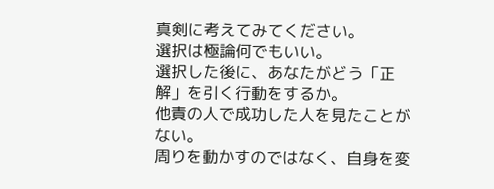真剣に考えてみてください。
選択は極論何でもいい。
選択した後に、あなたがどう「正解」を引く行動をするか。
他責の人で成功した人を見たことがない。
周りを動かすのではなく、自身を変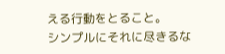える行動をとること。
シンプルにそれに尽きるな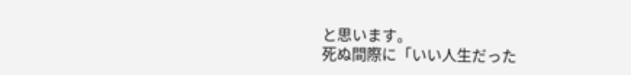と思います。
死ぬ間際に「いい人生だった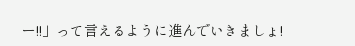ー!!」って言えるように進んでいきましょ!